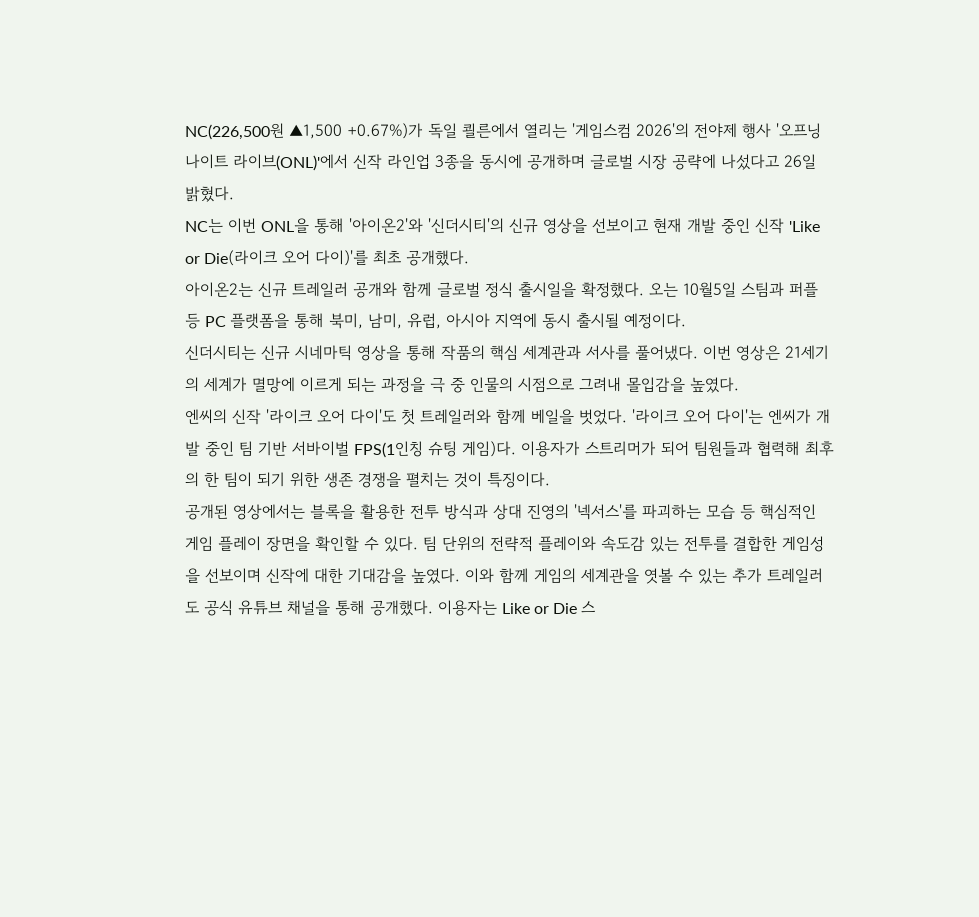NC(226,500원 ▲1,500 +0.67%)가 독일 쾰른에서 열리는 '게임스컴 2026'의 전야제 행사 '오프닝 나이트 라이브(ONL)'에서 신작 라인업 3종을 동시에 공개하며 글로벌 시장 공략에 나섰다고 26일 밝혔다.
NC는 이번 ONL을 통해 '아이온2'와 '신더시티'의 신규 영상을 선보이고 현재 개발 중인 신작 'Like or Die(라이크 오어 다이)'를 최초 공개했다.
아이온2는 신규 트레일러 공개와 함께 글로벌 정식 출시일을 확정했다. 오는 10월5일 스팀과 퍼플 등 PC 플랫폼을 통해 북미, 남미, 유럽, 아시아 지역에 동시 출시될 예정이다.
신더시티는 신규 시네마틱 영상을 통해 작품의 핵심 세계관과 서사를 풀어냈다. 이번 영상은 21세기의 세계가 멸망에 이르게 되는 과정을 극 중 인물의 시점으로 그려내 몰입감을 높였다.
엔씨의 신작 '라이크 오어 다이'도 첫 트레일러와 함께 베일을 벗었다. '라이크 오어 다이'는 엔씨가 개발 중인 팀 기반 서바이벌 FPS(1인칭 슈팅 게임)다. 이용자가 스트리머가 되어 팀원들과 협력해 최후의 한 팀이 되기 위한 생존 경쟁을 펼치는 것이 특징이다.
공개된 영상에서는 블록을 활용한 전투 방식과 상대 진영의 '넥서스'를 파괴하는 모습 등 핵심적인 게임 플레이 장면을 확인할 수 있다. 팀 단위의 전략적 플레이와 속도감 있는 전투를 결합한 게임성을 선보이며 신작에 대한 기대감을 높였다. 이와 함께 게임의 세계관을 엿볼 수 있는 추가 트레일러도 공식 유튜브 채널을 통해 공개했다. 이용자는 Like or Die 스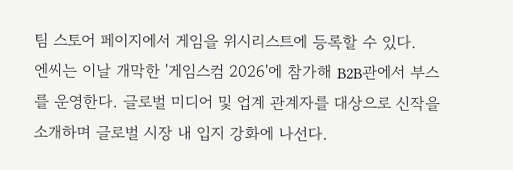팀 스토어 페이지에서 게임을 위시리스트에 등록할 수 있다.
엔씨는 이날 개막한 '게임스컴 2026'에 참가해 B2B관에서 부스를 운영한다. 글로벌 미디어 및 업계 관계자를 대상으로 신작을 소개하며 글로벌 시장 내 입지 강화에 나선다.